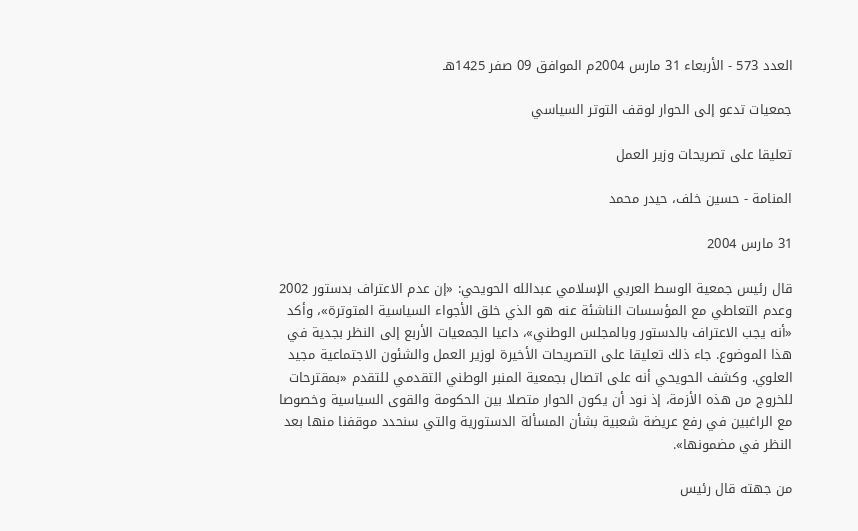العدد 573 - الأربعاء 31 مارس 2004م الموافق 09 صفر 1425هـ

جمعيات تدعو إلى الحوار لوقف التوتر السياسي

تعليقا على تصريحات وزير العمل

المنامة - حسين خلف، حيدر محمد

31 مارس 2004

قال رئيس جمعية الوسط العربي الإسلامي عبدالله الحويحي: «إن عدم الاعتراف بدستور 2002 وعدم التعاطي مع المؤسسات الناشئة عنه هو الذي خلق الأجواء السياسية المتوترة»، وأكد «أنه يجب الاعتراف بالدستور وبالمجلس الوطني»، داعيا الجمعيات الأربع إلى النظر بجدية في هذا الموضوع. جاء ذلك تعليقا على التصريحات الأخيرة لوزير العمل والشئون الاجتماعية مجيد العلوي. وكشف الحويحي أنه على اتصال بجمعية المنبر الوطني التقدمي للتقدم «بمقترحات للخروج من هذه الأزمة، إذ نود أن يكون الحوار متصلا بين الحكومة والقوى السياسية وخصوصا مع الراغبين في رفع عريضة شعبية بشأن المسألة الدستورية والتي سنحدد موقفنا منها بعد النظر في مضمونها».

من جهته قال رئيس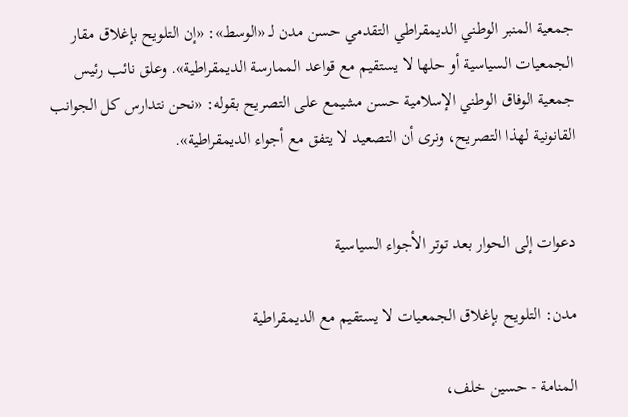جمعية المنبر الوطني الديمقراطي التقدمي حسن مدن لـ «الوسط»: «إن التلويح بإغلاق مقار الجمعيات السياسية أو حلها لا يستقيم مع قواعد الممارسة الديمقراطية». وعلق نائب رئيس جمعية الوفاق الوطني الإسلامية حسن مشيمع على التصريح بقوله: «نحن نتدارس كل الجوانب القانونية لهذا التصريح، ونرى أن التصعيد لا يتفق مع أجواء الديمقراطية».


دعوات إلى الحوار بعد توتر الأجواء السياسية

مدن: التلويح بإغلاق الجمعيات لا يستقيم مع الديمقراطية

المنامة - حسين خلف،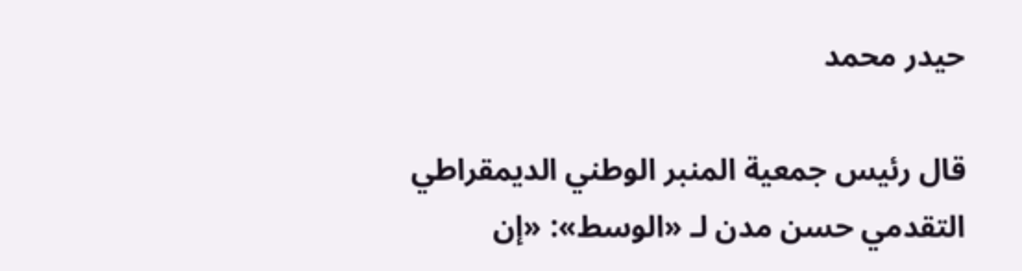حيدر محمد

قال رئيس جمعية المنبر الوطني الديمقراطي التقدمي حسن مدن لـ «الوسط»: «إن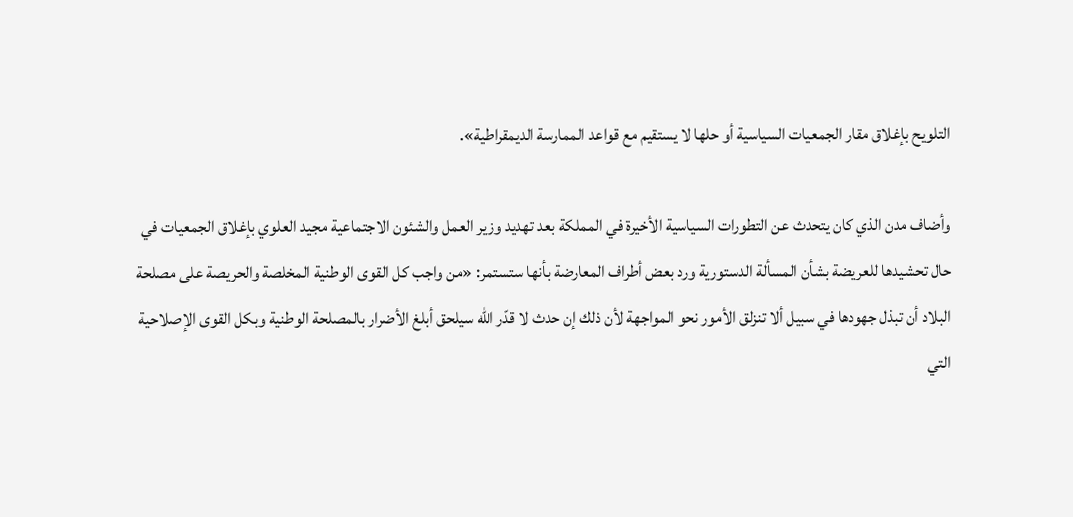التلويح بإغلاق مقار الجمعيات السياسية أو حلها لا يستقيم مع قواعد الممارسة الديمقراطية».

وأضاف مدن الذي كان يتحدث عن التطورات السياسية الأخيرة في المملكة بعد تهديد وزير العمل والشئون الاجتماعية مجيد العلوي بإغلاق الجمعيات في حال تحشيدها للعريضة بشأن المسألة الدستورية ورد بعض أطراف المعارضة بأنها ستستمر: «من واجب كل القوى الوطنية المخلصة والحريصة على مصلحة البلاد أن تبذل جهودها في سبيل ألا تنزلق الأمور نحو المواجهة لأن ذلك إن حدث لا قدّر الله سيلحق أبلغ الأضرار بالمصلحة الوطنية وبكل القوى الإصلاحية التي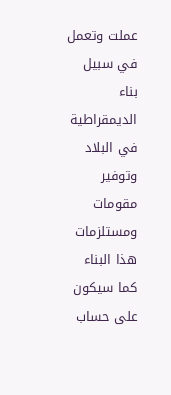عملت وتعمل في سبيل بناء الديمقراطية في البلاد وتوفير مقومات ومستلزمات هذا البناء كما سيكون على حساب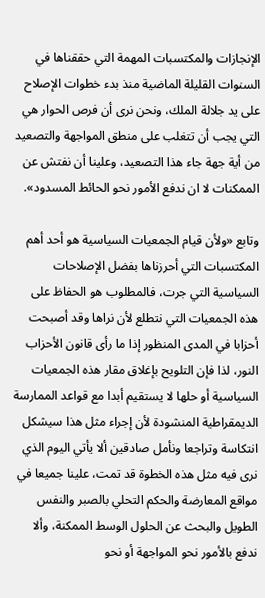الإنجازات والمكتسبات المهمة التي حققناها في السنوات القليلة الماضية منذ بدء خطوات الإصلاح على يد جلالة الملك، ونحن نرى أن فرص الحوار هي التي يجب أن تتغلب على منطق المواجهة والتصعيد من أية جهة جاء هذا التصعيد، وعلينا أن نفتش عن الممكنات لا ان ندفع الأمور نحو الحائط المسدود».

وتابع «ولأن قيام الجمعيات السياسية هو أحد أهم المكتسبات التي أحرزناها بفضل الإصلاحات السياسية التي جرت، فالمطلوب هو الحفاظ على هذه الجمعيات التي نتطلع لأن نراها وقد أصبحت أحزابا في المدى المنظور إذا ما رأى قانون الأحزاب النور، لذا فإن التلويح بإغلاق مقار هذه الجمعيات السياسية أو حلها لا يستقيم أبدا مع قواعد الممارسة الديمقراطية المنشودة لأن إجراء مثل هذا سيشكل انتكاسة وتراجعا ونأمل صادقين ألا يأتي اليوم الذي نرى فيه مثل هذه الخطوة قد تمت، علينا جميعا في مواقع المعارضة والحكم التحلي بالصبر والنفس الطويل والبحث عن الحلول الوسط الممكنة، وألا ندفع بالأمور نحو المواجهة أو نحو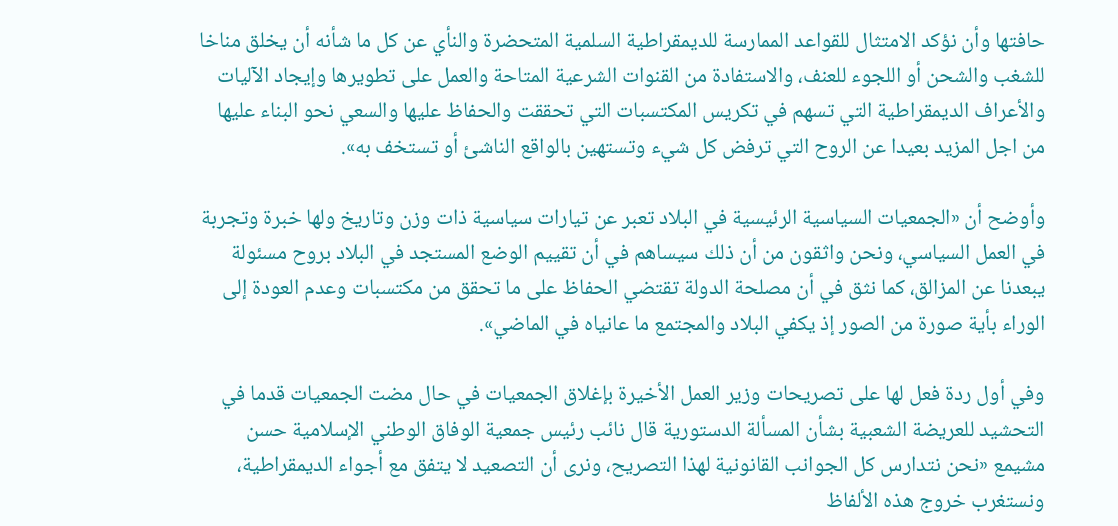حافتها وأن نؤكد الامتثال للقواعد الممارسة للديمقراطية السلمية المتحضرة والنأي عن كل ما شأنه أن يخلق مناخا للشغب والشحن أو اللجوء للعنف، والاستفادة من القنوات الشرعية المتاحة والعمل على تطويرها وإيجاد الآليات والأعراف الديمقراطية التي تسهم في تكريس المكتسبات التي تحققت والحفاظ عليها والسعي نحو البناء عليها من اجل المزيد بعيدا عن الروح التي ترفض كل شيء وتستهين بالواقع الناشئ أو تستخف به».

وأوضح أن «الجمعيات السياسية الرئيسية في البلاد تعبر عن تيارات سياسية ذات وزن وتاريخ ولها خبرة وتجربة في العمل السياسي، ونحن واثقون من أن ذلك سيساهم في أن تقييم الوضع المستجد في البلاد بروح مسئولة يبعدنا عن المزالق، كما نثق في أن مصلحة الدولة تقتضي الحفاظ على ما تحقق من مكتسبات وعدم العودة إلى الوراء بأية صورة من الصور إذ يكفي البلاد والمجتمع ما عانياه في الماضي».

وفي أول ردة فعل لها على تصريحات وزير العمل الأخيرة بإغلاق الجمعيات في حال مضت الجمعيات قدما في التحشيد للعريضة الشعبية بشأن المسألة الدستورية قال نائب رئيس جمعية الوفاق الوطني الإسلامية حسن مشيمع «نحن نتدارس كل الجوانب القانونية لهذا التصريح، ونرى أن التصعيد لا يتفق مع أجواء الديمقراطية، ونستغرب خروج هذه الألفاظ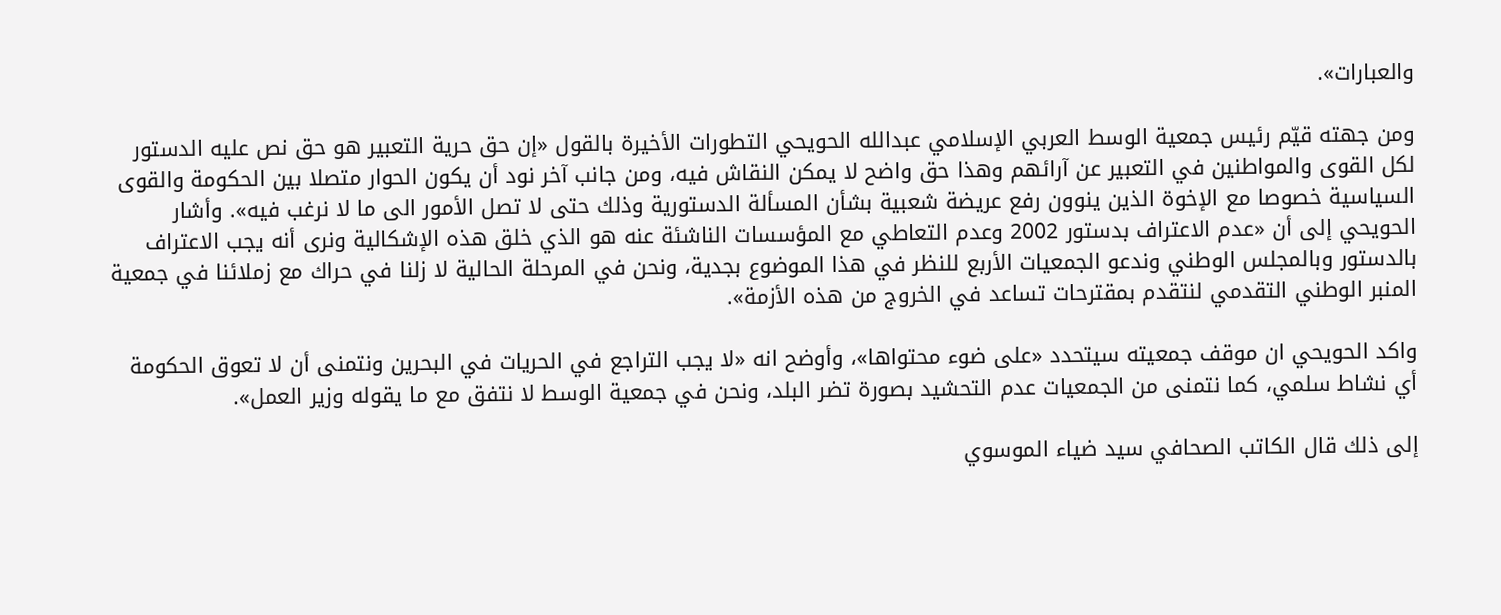والعبارات».

ومن جهته قيّم رئيس جمعية الوسط العربي الإسلامي عبدالله الحويحي التطورات الأخيرة بالقول «إن حق حرية التعبير هو حق نص عليه الدستور لكل القوى والمواطنين في التعبير عن آرائهم وهذا حق واضح لا يمكن النقاش فيه، ومن جانب آخر نود أن يكون الحوار متصلا بين الحكومة والقوى السياسية خصوصا مع الإخوة الذين ينوون رفع عريضة شعبية بشأن المسألة الدستورية وذلك حتى لا تصل الأمور الى ما لا نرغب فيه». وأشار الحويحي إلى أن «عدم الاعتراف بدستور 2002 وعدم التعاطي مع المؤسسات الناشئة عنه هو الذي خلق هذه الإشكالية ونرى أنه يجب الاعتراف بالدستور وبالمجلس الوطني وندعو الجمعيات الأربع للنظر في هذا الموضوع بجدية، ونحن في المرحلة الحالية لا زلنا في حراك مع زملائنا في جمعية المنبر الوطني التقدمي لنتقدم بمقترحات تساعد في الخروج من هذه الأزمة».

واكد الحويحي ان موقف جمعيته سيتحدد «على ضوء محتواها»، وأوضح انه «لا يجب التراجع في الحريات في البحرين ونتمنى أن لا تعوق الحكومة أي نشاط سلمي، كما نتمنى من الجمعيات عدم التحشيد بصورة تضر البلد، ونحن في جمعية الوسط لا نتفق مع ما يقوله وزير العمل».

إلى ذلك قال الكاتب الصحافي سيد ضياء الموسوي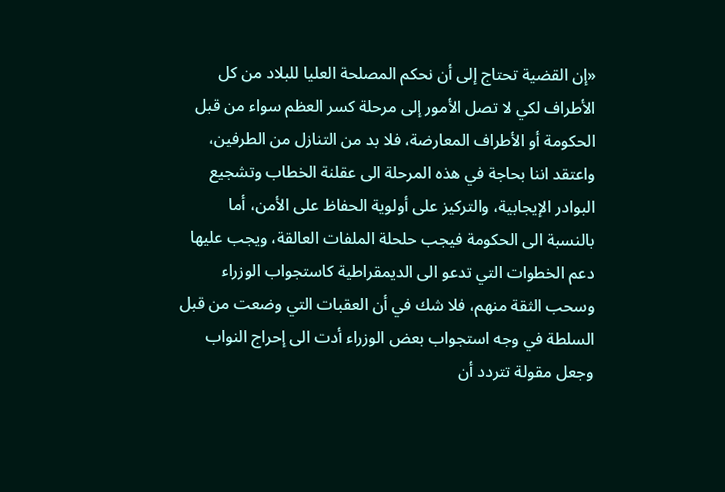«إن القضية تحتاج إلى أن نحكم المصلحة العليا للبلاد من كل الأطراف لكي لا تصل الأمور إلى مرحلة كسر العظم سواء من قبل الحكومة أو الأطراف المعارضة، فلا بد من التنازل من الطرفين، واعتقد اننا بحاجة في هذه المرحلة الى عقلنة الخطاب وتشجيع البوادر الإيجابية، والتركيز على أولوية الحفاظ على الأمن، أما بالنسبة الى الحكومة فيجب حلحلة الملفات العالقة، ويجب عليها دعم الخطوات التي تدعو الى الديمقراطية كاستجواب الوزراء وسحب الثقة منهم، فلا شك في أن العقبات التي وضعت من قبل السلطة في وجه استجواب بعض الوزراء أدت الى إحراج النواب وجعل مقولة تتردد أن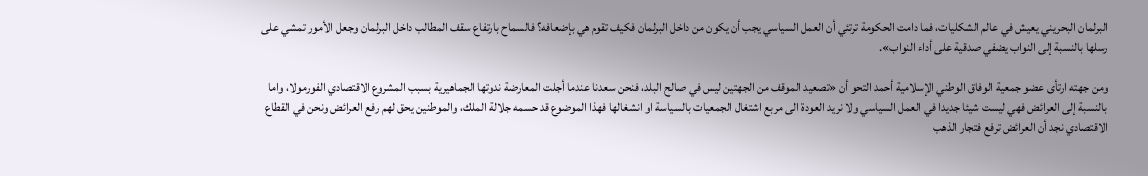البرلمان البحريني يعيش في عالم الشكليات، فما دامت الحكومة ترتئي أن العمل السياسي يجب أن يكون من داخل البرلمان فكيف تقوم هي بإضعافه؟ فالسماح بارتفاع سقف المطالب داخل البرلمان وجعل الأمور تمشي على رسلها بالنسبة إلى النواب يضفي صدقية على أداء النواب».

ومن جهته ارتأى عضو جمعية الوفاق الوطني الإسلامية أحمد التحو أن «تصعيد الموقف من الجهتين ليس في صالح البلد، فنحن سعدنا عندما أجلت المعارضة ندوتها الجماهيرية بسبب المشروع الاقتصادي الفورمولا، واما بالنسبة إلى العرائض فهي ليست شيئا جديدا في العمل السياسي ولا نريد العودة الى مربع اشتغال الجمعيات بالسياسة او انشغالها فهذا الموضوع قد حسمه جلالة الملك، والموطنين يحق لهم رفع العرائض ونحن في القطاع الاقتصادي نجد أن العرائض ترفع فتجار الذهب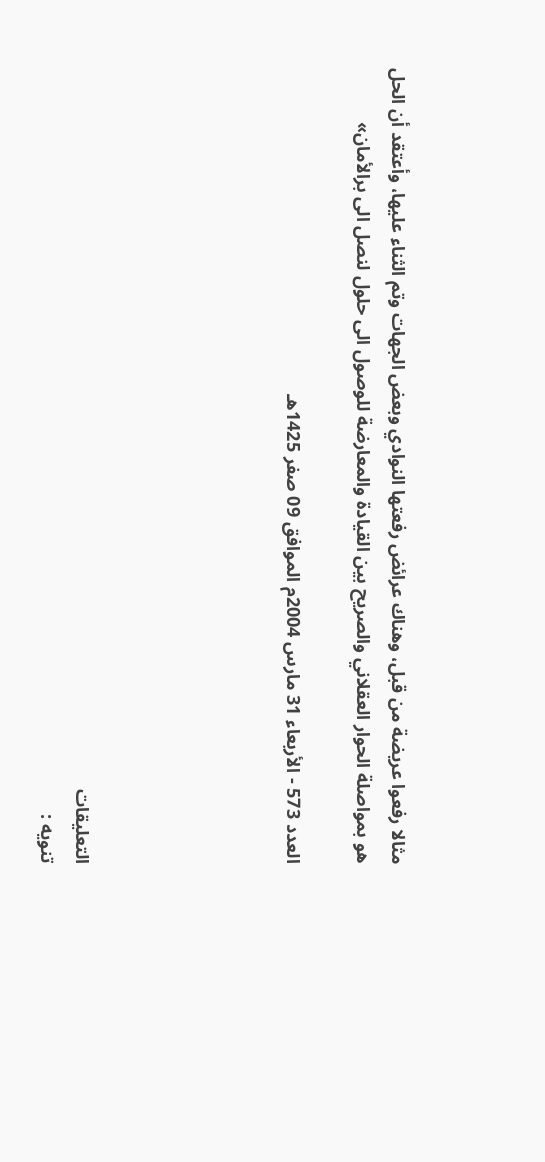مثالا رفعوا عريضة من قبل، وهناك عرائض رفعتها النوادي وبعض الجهات وتم الثناء عليها، وأعتقد أن الحل هو بمواصلة الحوار العقلاني والصريح بين القيادة والمعارضة للوصول الى حلول لنصل الى برالأمان»

العدد 573 - الأربعاء 31 مارس 2004م الموافق 09 صفر 1425هـ





التعليقات
تنويه :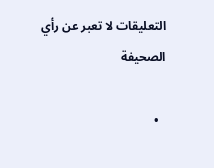التعليقات لا تعبر عن رأي الصحيفة

  •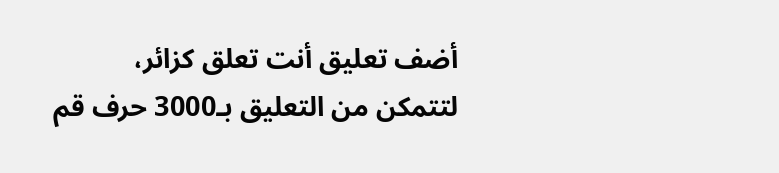أضف تعليق أنت تعلق كزائر، لتتمكن من التعليق بـ3000 حرف قم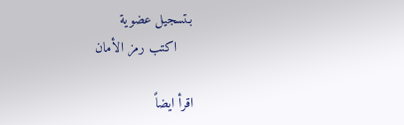بـتسجيل عضوية
    اكتب رمز الأمان

اقرأ ايضاً